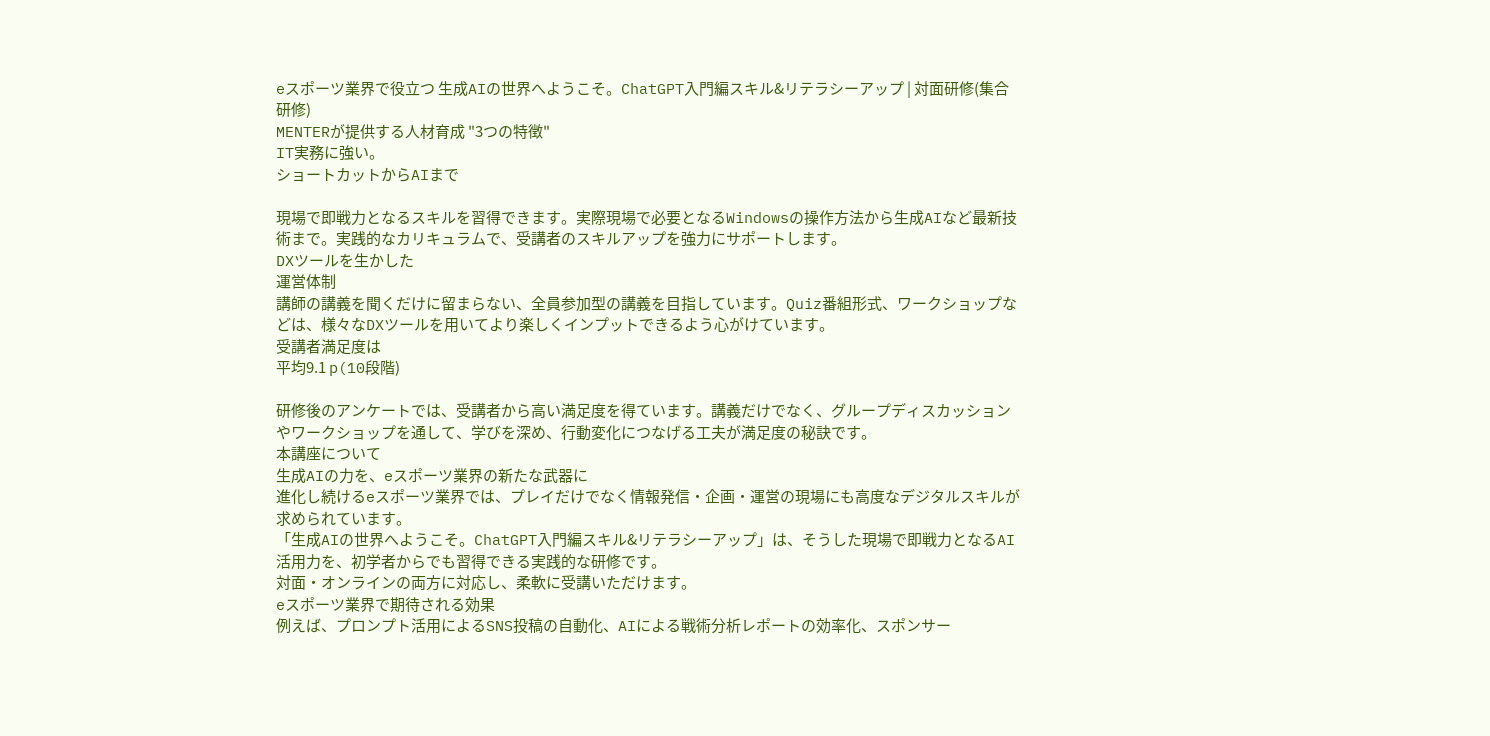eスポーツ業界で役立つ 生成AIの世界へようこそ。ChatGPT入門編スキル&リテラシーアップ | 対面研修(集合研修)
MENTERが提供する人材育成 "3つの特徴"
IT実務に強い。
ショートカットからAIまで

現場で即戦力となるスキルを習得できます。実際現場で必要となるWindowsの操作方法から生成AIなど最新技術まで。実践的なカリキュラムで、受講者のスキルアップを強力にサポートします。
DXツールを生かした
運営体制
講師の講義を聞くだけに留まらない、全員参加型の講義を目指しています。Quiz番組形式、ワークショップなどは、様々なDXツールを用いてより楽しくインプットできるよう心がけています。
受講者満足度は
平均9.1 p(10段階)

研修後のアンケートでは、受講者から高い満足度を得ています。講義だけでなく、グループディスカッションやワークショップを通して、学びを深め、行動変化につなげる工夫が満足度の秘訣です。
本講座について
生成AIの力を、eスポーツ業界の新たな武器に
進化し続けるeスポーツ業界では、プレイだけでなく情報発信・企画・運営の現場にも高度なデジタルスキルが求められています。
「生成AIの世界へようこそ。ChatGPT入門編スキル&リテラシーアップ」は、そうした現場で即戦力となるAI活用力を、初学者からでも習得できる実践的な研修です。
対面・オンラインの両方に対応し、柔軟に受講いただけます。
eスポーツ業界で期待される効果
例えば、プロンプト活用によるSNS投稿の自動化、AIによる戦術分析レポートの効率化、スポンサー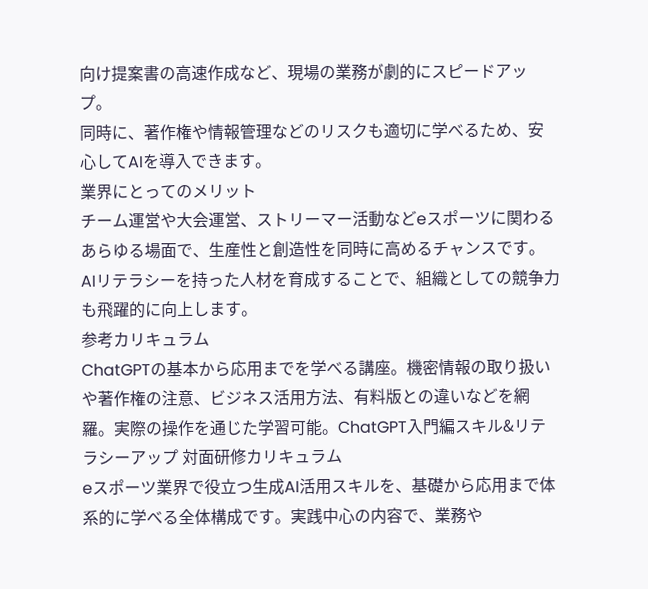向け提案書の高速作成など、現場の業務が劇的にスピードアップ。
同時に、著作権や情報管理などのリスクも適切に学べるため、安心してAIを導入できます。
業界にとってのメリット
チーム運営や大会運営、ストリーマー活動などeスポーツに関わるあらゆる場面で、生産性と創造性を同時に高めるチャンスです。
AIリテラシーを持った人材を育成することで、組織としての競争力も飛躍的に向上します。
参考カリキュラム
ChatGPTの基本から応用までを学べる講座。機密情報の取り扱いや著作権の注意、ビジネス活用方法、有料版との違いなどを網羅。実際の操作を通じた学習可能。ChatGPT入門編スキル&リテラシーアップ 対面研修カリキュラム
eスポーツ業界で役立つ生成AI活用スキルを、基礎から応用まで体系的に学べる全体構成です。実践中心の内容で、業務や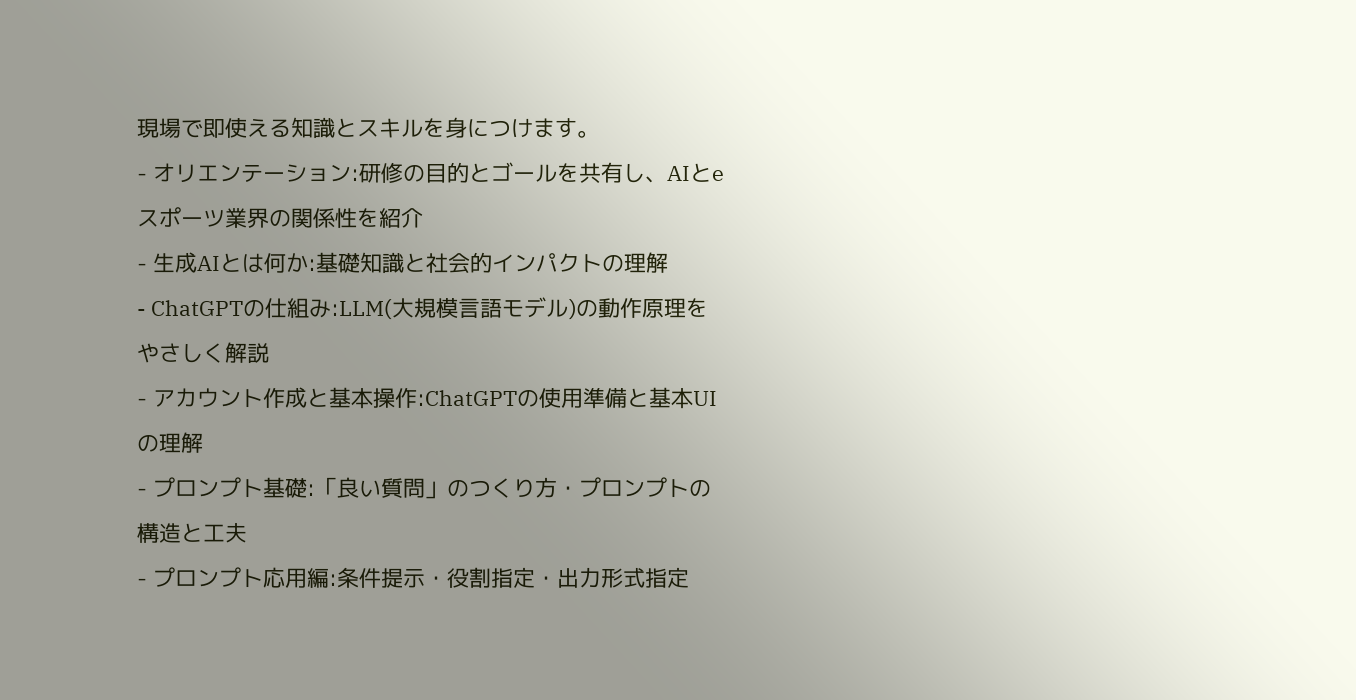現場で即使える知識とスキルを身につけます。
- オリエンテーション:研修の目的とゴールを共有し、AIとeスポーツ業界の関係性を紹介
- 生成AIとは何か:基礎知識と社会的インパクトの理解
- ChatGPTの仕組み:LLM(大規模言語モデル)の動作原理をやさしく解説
- アカウント作成と基本操作:ChatGPTの使用準備と基本UIの理解
- プロンプト基礎:「良い質問」のつくり方・プロンプトの構造と工夫
- プロンプト応用編:条件提示・役割指定・出力形式指定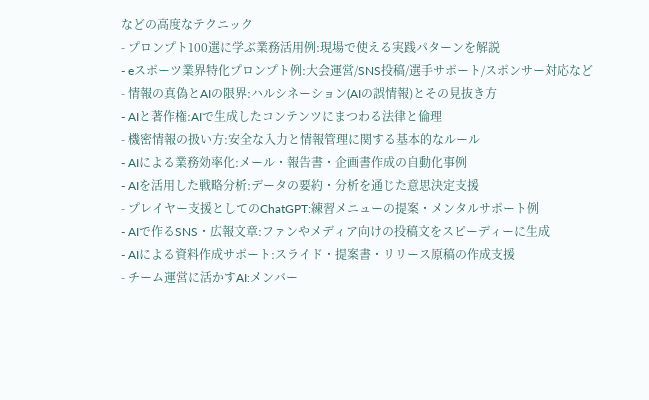などの高度なテクニック
- プロンプト100選に学ぶ業務活用例:現場で使える実践パターンを解説
- eスポーツ業界特化プロンプト例:大会運営/SNS投稿/選手サポート/スポンサー対応など
- 情報の真偽とAIの限界:ハルシネーション(AIの誤情報)とその見抜き方
- AIと著作権:AIで生成したコンテンツにまつわる法律と倫理
- 機密情報の扱い方:安全な入力と情報管理に関する基本的なルール
- AIによる業務効率化:メール・報告書・企画書作成の自動化事例
- AIを活用した戦略分析:データの要約・分析を通じた意思決定支援
- プレイヤー支援としてのChatGPT:練習メニューの提案・メンタルサポート例
- AIで作るSNS・広報文章:ファンやメディア向けの投稿文をスピーディーに生成
- AIによる資料作成サポート:スライド・提案書・リリース原稿の作成支援
- チーム運営に活かすAI:メンバー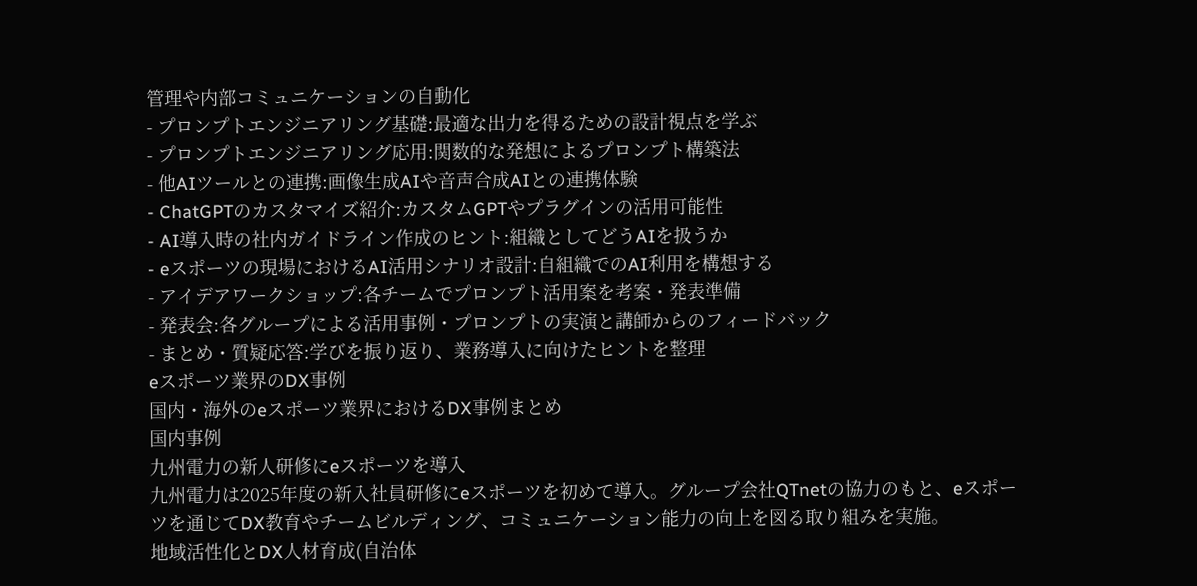管理や内部コミュニケーションの自動化
- プロンプトエンジニアリング基礎:最適な出力を得るための設計視点を学ぶ
- プロンプトエンジニアリング応用:関数的な発想によるプロンプト構築法
- 他AIツールとの連携:画像生成AIや音声合成AIとの連携体験
- ChatGPTのカスタマイズ紹介:カスタムGPTやプラグインの活用可能性
- AI導入時の社内ガイドライン作成のヒント:組織としてどうAIを扱うか
- eスポーツの現場におけるAI活用シナリオ設計:自組織でのAI利用を構想する
- アイデアワークショップ:各チームでプロンプト活用案を考案・発表準備
- 発表会:各グループによる活用事例・プロンプトの実演と講師からのフィードバック
- まとめ・質疑応答:学びを振り返り、業務導入に向けたヒントを整理
eスポーツ業界のDX事例
国内・海外のeスポーツ業界におけるDX事例まとめ
国内事例
九州電力の新人研修にeスポーツを導入
九州電力は2025年度の新入社員研修にeスポーツを初めて導入。グループ会社QTnetの協力のもと、eスポーツを通じてDX教育やチームビルディング、コミュニケーション能力の向上を図る取り組みを実施。
地域活性化とDX人材育成(自治体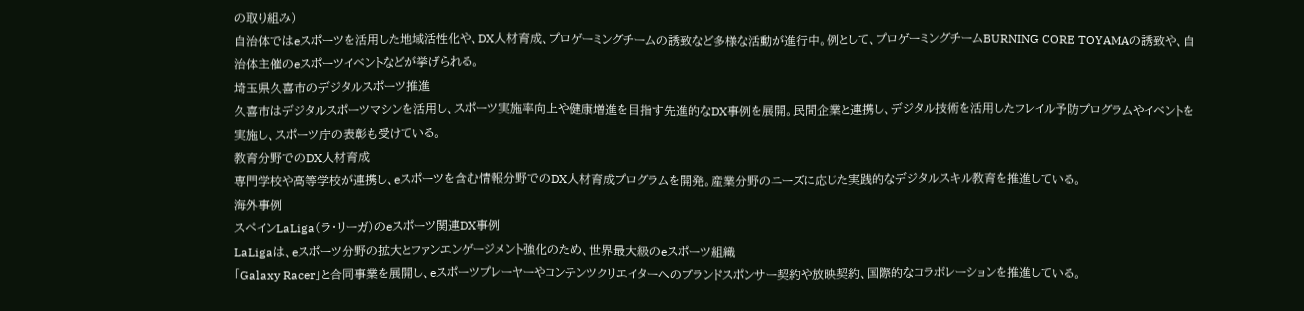の取り組み)
自治体ではeスポーツを活用した地域活性化や、DX人材育成、プロゲーミングチームの誘致など多様な活動が進行中。例として、プロゲーミングチームBURNING CORE TOYAMAの誘致や、自治体主催のeスポーツイベントなどが挙げられる。
埼玉県久喜市のデジタルスポーツ推進
久喜市はデジタルスポーツマシンを活用し、スポーツ実施率向上や健康増進を目指す先進的なDX事例を展開。民間企業と連携し、デジタル技術を活用したフレイル予防プログラムやイベントを実施し、スポーツ庁の表彰も受けている。
教育分野でのDX人材育成
専門学校や高等学校が連携し、eスポーツを含む情報分野でのDX人材育成プログラムを開発。産業分野のニーズに応じた実践的なデジタルスキル教育を推進している。
海外事例
スペインLaLiga(ラ・リーガ)のeスポーツ関連DX事例
LaLigaは、eスポーツ分野の拡大とファンエンゲージメント強化のため、世界最大級のeスポーツ組織
「Galaxy Racer」と合同事業を展開し、eスポーツプレーヤーやコンテンツクリエイターへのブランドスポンサー契約や放映契約、国際的なコラボレーションを推進している。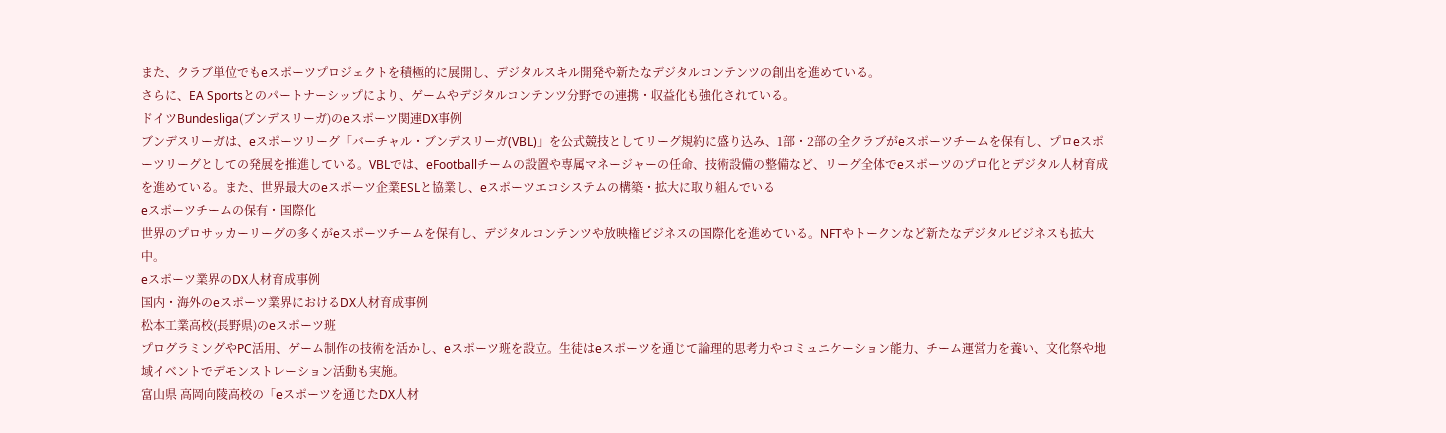また、クラブ単位でもeスポーツプロジェクトを積極的に展開し、デジタルスキル開発や新たなデジタルコンテンツの創出を進めている。
さらに、EA Sportsとのパートナーシップにより、ゲームやデジタルコンテンツ分野での連携・収益化も強化されている。
ドイツBundesliga(ブンデスリーガ)のeスポーツ関連DX事例
ブンデスリーガは、eスポーツリーグ「バーチャル・ブンデスリーガ(VBL)」を公式競技としてリーグ規約に盛り込み、1部・2部の全クラブがeスポーツチームを保有し、プロeスポーツリーグとしての発展を推進している。VBLでは、eFootballチームの設置や専属マネージャーの任命、技術設備の整備など、リーグ全体でeスポーツのプロ化とデジタル人材育成を進めている。また、世界最大のeスポーツ企業ESLと協業し、eスポーツエコシステムの構築・拡大に取り組んでいる
eスポーツチームの保有・国際化
世界のプロサッカーリーグの多くがeスポーツチームを保有し、デジタルコンテンツや放映権ビジネスの国際化を進めている。NFTやトークンなど新たなデジタルビジネスも拡大中。
eスポーツ業界のDX人材育成事例
国内・海外のeスポーツ業界におけるDX人材育成事例
松本工業高校(長野県)のeスポーツ班
プログラミングやPC活用、ゲーム制作の技術を活かし、eスポーツ班を設立。生徒はeスポーツを通じて論理的思考力やコミュニケーション能力、チーム運営力を養い、文化祭や地域イベントでデモンストレーション活動も実施。
富山県 高岡向陵高校の「eスポーツを通じたDX人材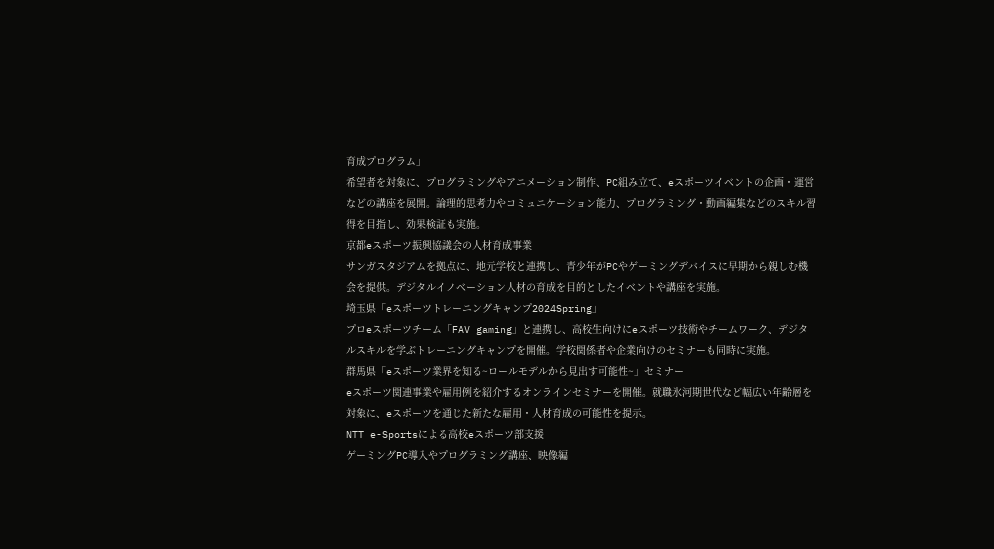育成プログラム」
希望者を対象に、プログラミングやアニメーション制作、PC組み立て、eスポーツイベントの企画・運営などの講座を展開。論理的思考力やコミュニケーション能力、プログラミング・動画編集などのスキル習得を目指し、効果検証も実施。
京都eスポーツ振興協議会の人材育成事業
サンガスタジアムを拠点に、地元学校と連携し、青少年がPCやゲーミングデバイスに早期から親しむ機会を提供。デジタルイノベーション人材の育成を目的としたイベントや講座を実施。
埼玉県「eスポーツトレーニングキャンプ2024Spring」
プロeスポーツチーム「FAV gaming」と連携し、高校生向けにeスポーツ技術やチームワーク、デジタルスキルを学ぶトレーニングキャンプを開催。学校関係者や企業向けのセミナーも同時に実施。
群馬県「eスポーツ業界を知る~ロールモデルから見出す可能性~」セミナー
eスポーツ関連事業や雇用例を紹介するオンラインセミナーを開催。就職氷河期世代など幅広い年齢層を対象に、eスポーツを通じた新たな雇用・人材育成の可能性を提示。
NTT e-Sportsによる高校eスポーツ部支援
ゲーミングPC導入やプログラミング講座、映像編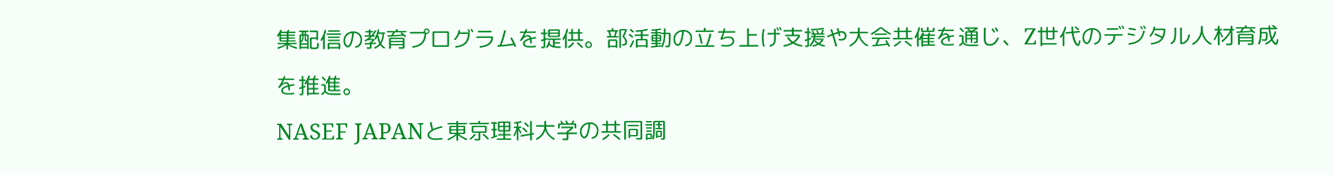集配信の教育プログラムを提供。部活動の立ち上げ支援や大会共催を通じ、Z世代のデジタル人材育成を推進。
NASEF JAPANと東京理科大学の共同調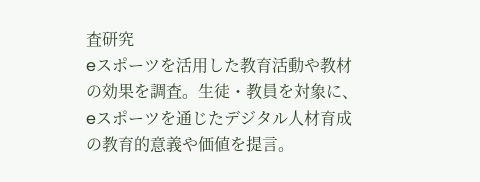査研究
eスポーツを活用した教育活動や教材の効果を調査。生徒・教員を対象に、eスポーツを通じたデジタル人材育成の教育的意義や価値を提言。